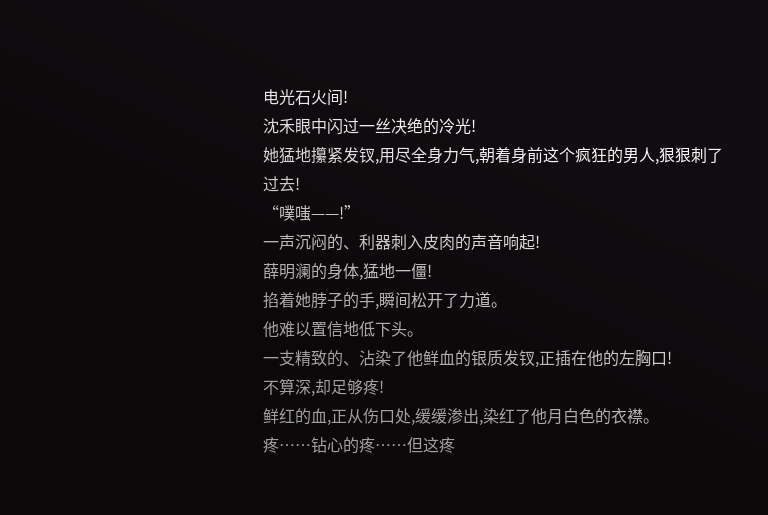电光石火间!
沈禾眼中闪过一丝决绝的冷光!
她猛地攥紧发钗,用尽全身力气,朝着身前这个疯狂的男人,狠狠刺了过去!
“噗嗤——!”
一声沉闷的、利器刺入皮肉的声音响起!
薛明澜的身体,猛地一僵!
掐着她脖子的手,瞬间松开了力道。
他难以置信地低下头。
一支精致的、沾染了他鲜血的银质发钗,正插在他的左胸口!
不算深,却足够疼!
鲜红的血,正从伤口处,缓缓渗出,染红了他月白色的衣襟。
疼……钻心的疼……但这疼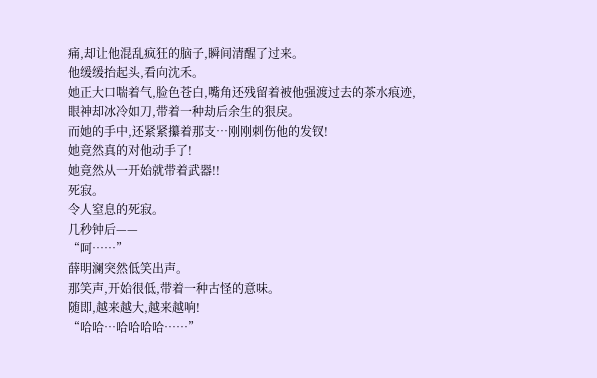痛,却让他混乱疯狂的脑子,瞬间清醒了过来。
他缓缓抬起头,看向沈禾。
她正大口喘着气,脸色苍白,嘴角还残留着被他强渡过去的茶水痕迹,眼神却冰冷如刀,带着一种劫后余生的狠戾。
而她的手中,还紧紧攥着那支…刚刚刺伤他的发钗!
她竟然真的对他动手了!
她竟然从一开始就带着武器!!
死寂。
令人窒息的死寂。
几秒钟后——
“呵……”
薛明澜突然低笑出声。
那笑声,开始很低,带着一种古怪的意味。
随即,越来越大,越来越响!
“哈哈…哈哈哈哈……”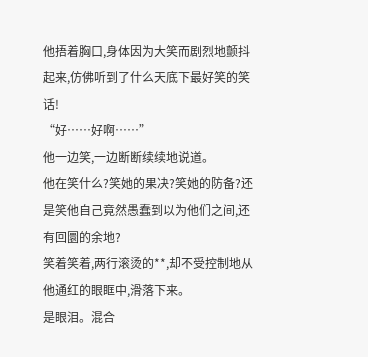他捂着胸口,身体因为大笑而剧烈地颤抖起来,仿佛听到了什么天底下最好笑的笑话!
“好……好啊……”
他一边笑,一边断断续续地说道。
他在笑什么?笑她的果决?笑她的防备?还是笑他自己竟然愚蠢到以为他们之间,还有回圜的余地?
笑着笑着,两行滚烫的**,却不受控制地从他通红的眼眶中,滑落下来。
是眼泪。混合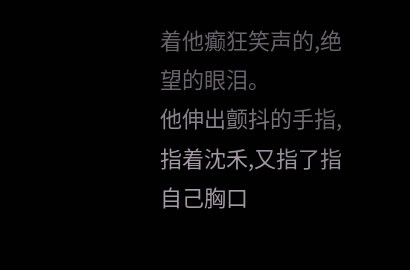着他癫狂笑声的,绝望的眼泪。
他伸出颤抖的手指,指着沈禾,又指了指自己胸口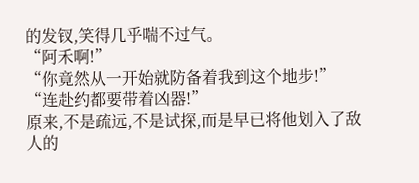的发钗,笑得几乎喘不过气。
“阿禾啊!”
“你竟然从一开始就防备着我到这个地步!”
“连赴约都要带着凶器!”
原来,不是疏远,不是试探,而是早已将他划入了敌人的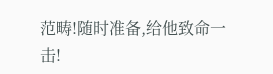范畴!随时准备,给他致命一击!